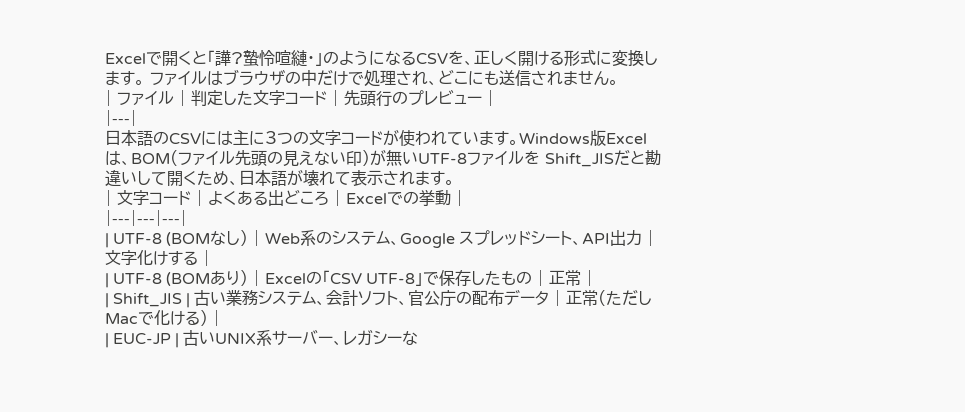Excelで開くと「譁?蟄怜喧縺・」のようになるCSVを、正しく開ける形式に変換します。 ファイルはブラウザの中だけで処理され、どこにも送信されません。
| ファイル | 判定した文字コード | 先頭行のプレビュー |
|---|
日本語のCSVには主に3つの文字コードが使われています。Windows版Excelは、BOM(ファイル先頭の見えない印)が無いUTF-8ファイルを Shift_JISだと勘違いして開くため、日本語が壊れて表示されます。
| 文字コード | よくある出どころ | Excelでの挙動 |
|---|---|---|
| UTF-8 (BOMなし) | Web系のシステム、Google スプレッドシート、API出力 | 文字化けする |
| UTF-8 (BOMあり) | Excelの「CSV UTF-8」で保存したもの | 正常 |
| Shift_JIS | 古い業務システム、会計ソフト、官公庁の配布データ | 正常(ただしMacで化ける) |
| EUC-JP | 古いUNIX系サーバー、レガシーな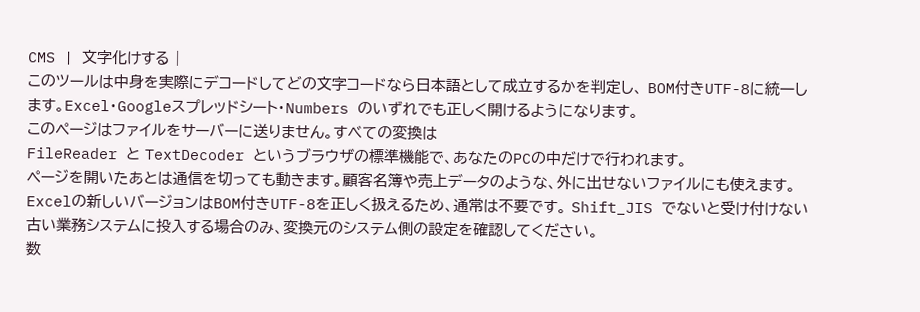CMS | 文字化けする |
このツールは中身を実際にデコードしてどの文字コードなら日本語として成立するかを判定し、 BOM付きUTF-8に統一します。Excel・Googleスプレッドシート・Numbers のいずれでも正しく開けるようになります。
このページはファイルをサーバーに送りません。すべての変換は
FileReader と TextDecoder というブラウザの標準機能で、あなたのPCの中だけで行われます。
ページを開いたあとは通信を切っても動きます。顧客名簿や売上データのような、外に出せないファイルにも使えます。
Excelの新しいバージョンはBOM付きUTF-8を正しく扱えるため、通常は不要です。 Shift_JIS でないと受け付けない古い業務システムに投入する場合のみ、変換元のシステム側の設定を確認してください。
数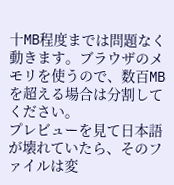十MB程度までは問題なく動きます。ブラウザのメモリを使うので、数百MBを超える場合は分割してください。
プレビューを見て日本語が壊れていたら、そのファイルは変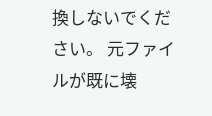換しないでください。 元ファイルが既に壊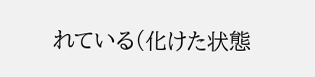れている(化けた状態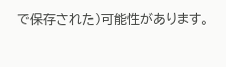で保存された)可能性があります。